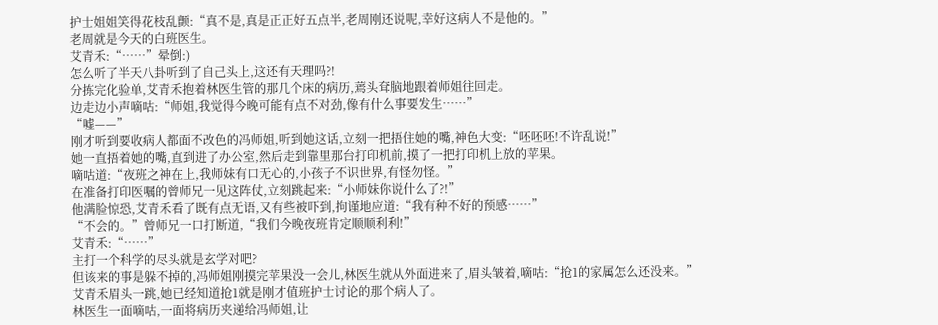护士姐姐笑得花枝乱颤:“真不是,真是正正好五点半,老周刚还说呢,幸好这病人不是他的。”
老周就是今天的白班医生。
艾青禾:“……”晕倒:)
怎么听了半天八卦听到了自己头上,这还有天理吗?!
分拣完化验单,艾青禾抱着林医生管的那几个床的病历,蔫头耷脑地跟着师姐往回走。
边走边小声嘀咕:“师姐,我觉得今晚可能有点不对劲,像有什么事要发生……”
“嘘——”
刚才听到要收病人都面不改色的冯师姐,听到她这话,立刻一把捂住她的嘴,神色大变:“呸呸呸!不许乱说!”
她一直捂着她的嘴,直到进了办公室,然后走到靠里那台打印机前,摸了一把打印机上放的苹果。
嘀咕道:“夜班之神在上,我师妹有口无心的,小孩子不识世界,有怪勿怪。”
在准备打印医嘱的曾师兄一见这阵仗,立刻跳起来:“小师妹你说什么了?!”
他满脸惊恐,艾青禾看了既有点无语,又有些被吓到,拘谨地应道:“我有种不好的预感……”
“不会的。”曾师兄一口打断道,“我们今晚夜班肯定顺顺利利!”
艾青禾:“……”
主打一个科学的尽头就是玄学对吧?
但该来的事是躲不掉的,冯师姐刚摸完苹果没一会儿,林医生就从外面进来了,眉头皱着,嘀咕:“抢1的家属怎么还没来。”
艾青禾眉头一跳,她已经知道抢1就是刚才值班护士讨论的那个病人了。
林医生一面嘀咕,一面将病历夹递给冯师姐,让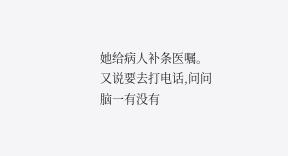她给病人补条医嘱。
又说要去打电话,问问脑一有没有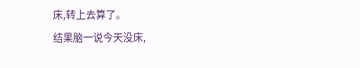床,转上去算了。
结果脑一说今天没床,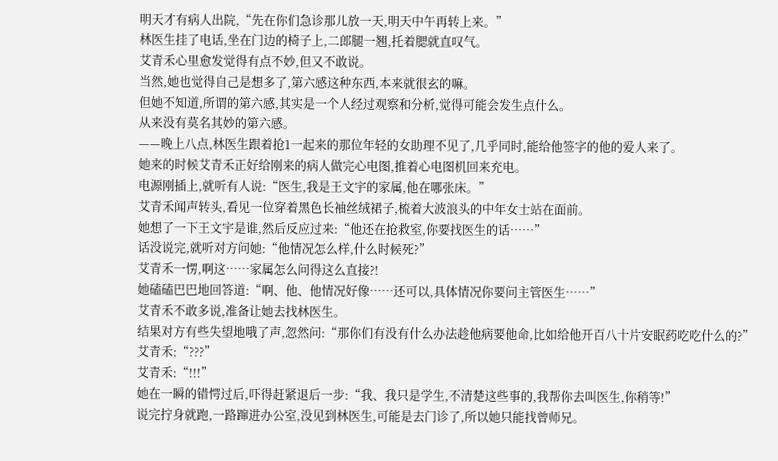明天才有病人出院,“先在你们急诊那儿放一天,明天中午再转上来。”
林医生挂了电话,坐在门边的椅子上,二郎腿一翘,托着腮就直叹气。
艾青禾心里愈发觉得有点不妙,但又不敢说。
当然,她也觉得自己是想多了,第六感这种东西,本来就很玄的嘛。
但她不知道,所谓的第六感,其实是一个人经过观察和分析,觉得可能会发生点什么。
从来没有莫名其妙的第六感。
——晚上八点,林医生跟着抢1一起来的那位年轻的女助理不见了,几乎同时,能给他签字的他的爱人来了。
她来的时候艾青禾正好给刚来的病人做完心电图,推着心电图机回来充电。
电源刚插上,就听有人说:“医生,我是王文宇的家属,他在哪张床。”
艾青禾闻声转头,看见一位穿着黑色长袖丝绒裙子,梳着大波浪头的中年女士站在面前。
她想了一下王文宇是谁,然后反应过来:“他还在抢救室,你要找医生的话……”
话没说完,就听对方问她:“他情况怎么样,什么时候死?”
艾青禾一愣,啊这……家属怎么问得这么直接?!
她磕磕巴巴地回答道:“啊、他、他情况好像……还可以,具体情况你要问主管医生……”
艾青禾不敢多说,准备让她去找林医生。
结果对方有些失望地哦了声,忽然问:“那你们有没有什么办法趁他病要他命,比如给他开百八十片安眠药吃吃什么的?”
艾青禾:“???”
艾青禾:“!!!”
她在一瞬的错愕过后,吓得赶紧退后一步:“我、我只是学生,不清楚这些事的,我帮你去叫医生,你稍等!”
说完拧身就跑,一路蹿进办公室,没见到林医生,可能是去门诊了,所以她只能找曾师兄。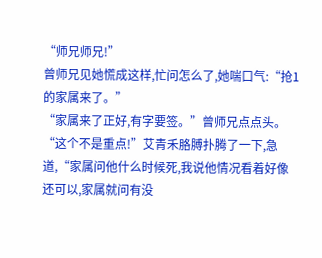“师兄师兄!”
曾师兄见她慌成这样,忙问怎么了,她喘口气:“抢1的家属来了。”
“家属来了正好,有字要签。”曾师兄点点头。
“这个不是重点!”艾青禾胳膊扑腾了一下,急道,“家属问他什么时候死,我说他情况看着好像还可以,家属就问有没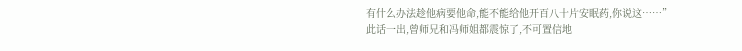有什么办法趁他病要他命,能不能给他开百八十片安眠药,你说这……”
此话一出,曾师兄和冯师姐都震惊了,不可置信地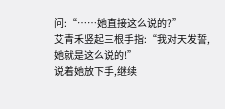问:“……她直接这么说的?”
艾青禾竖起三根手指:“我对天发誓,她就是这么说的!”
说着她放下手,继续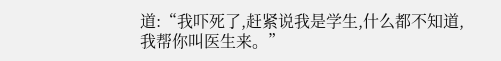道:“我吓死了,赶紧说我是学生,什么都不知道,我帮你叫医生来。”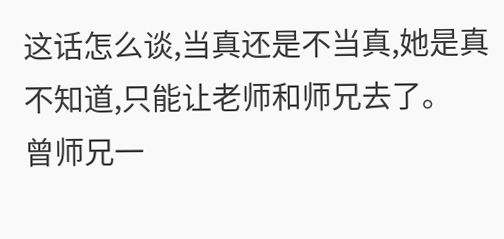这话怎么谈,当真还是不当真,她是真不知道,只能让老师和师兄去了。
曾师兄一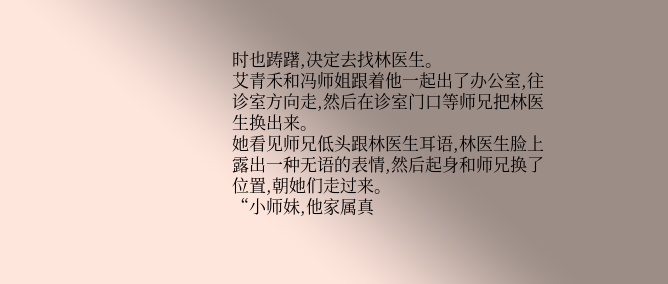时也踌躇,决定去找林医生。
艾青禾和冯师姐跟着他一起出了办公室,往诊室方向走,然后在诊室门口等师兄把林医生换出来。
她看见师兄低头跟林医生耳语,林医生脸上露出一种无语的表情,然后起身和师兄换了位置,朝她们走过来。
“小师妹,他家属真